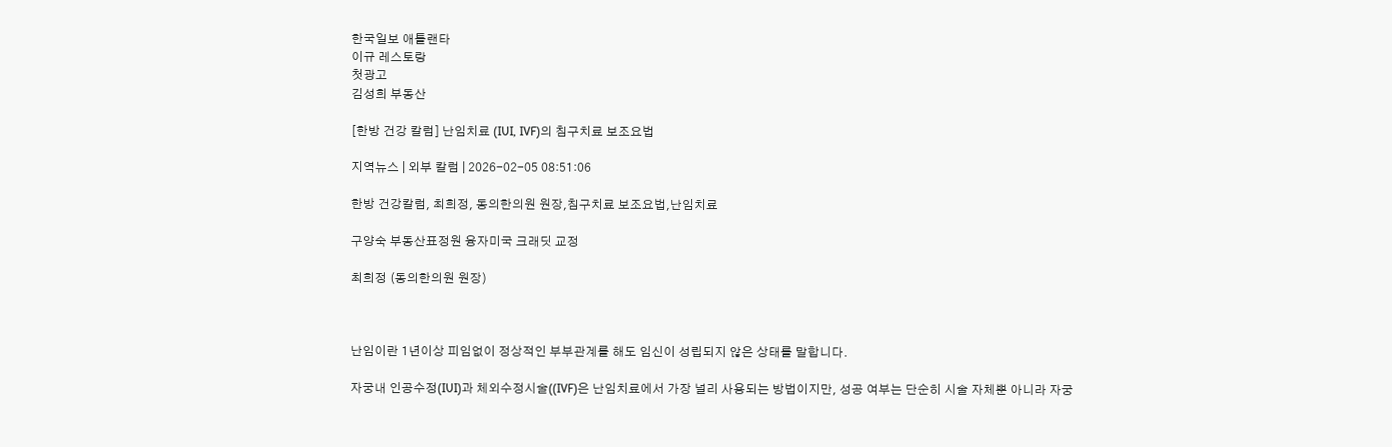한국일보 애틀랜타
이규 레스토랑
첫광고
김성희 부동산

[한방 건강 칼럼] 난임치료 (IUI, IVF)의 침구치료 보조요법

지역뉴스 | 외부 칼럼 | 2026-02-05 08:51:06

한방 건강칼럼, 최희정, 동의한의원 원장,침구치료 보조요법,난임치료

구양숙 부동산표정원 융자미국 크래딧 교정

최희정 (동의한의원 원장)



난임이란 1년이상 피임없이 정상적인 부부관계를 해도 임신이 성립되지 않은 상태를 말합니다.

자궁내 인공수정(IUI)과 체외수정시술((IVF)은 난임치료에서 가장 널리 사용되는 방법이지만, 성공 여부는 단순히 시술 자체뿐 아니라 자궁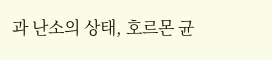과 난소의 상태, 호르몬 균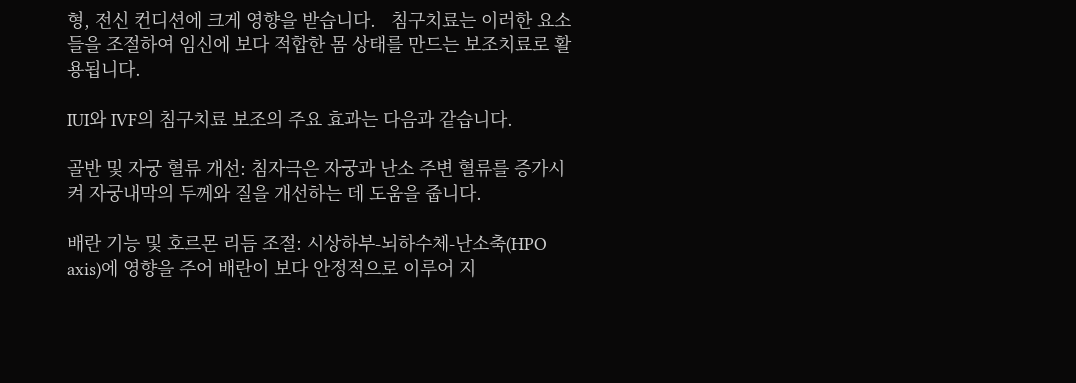형, 전신 컨디션에 크게 영향을 받습니다.   침구치료는 이러한 요소들을 조절하여 임신에 보다 적합한 몸 상태를 만드는 보조치료로 활용됩니다.

IUI와 IVF의 침구치료 보조의 주요 효과는 다음과 같습니다.

골반 및 자궁 혈류 개선: 침자극은 자궁과 난소 주변 혈류를 증가시켜 자궁내막의 두께와 질을 개선하는 데 도움을 줍니다.

배란 기능 및 호르몬 리듬 조절: 시상하부-뇌하수체-난소축(HPO axis)에 영향을 주어 배란이 보다 안정적으로 이루어 지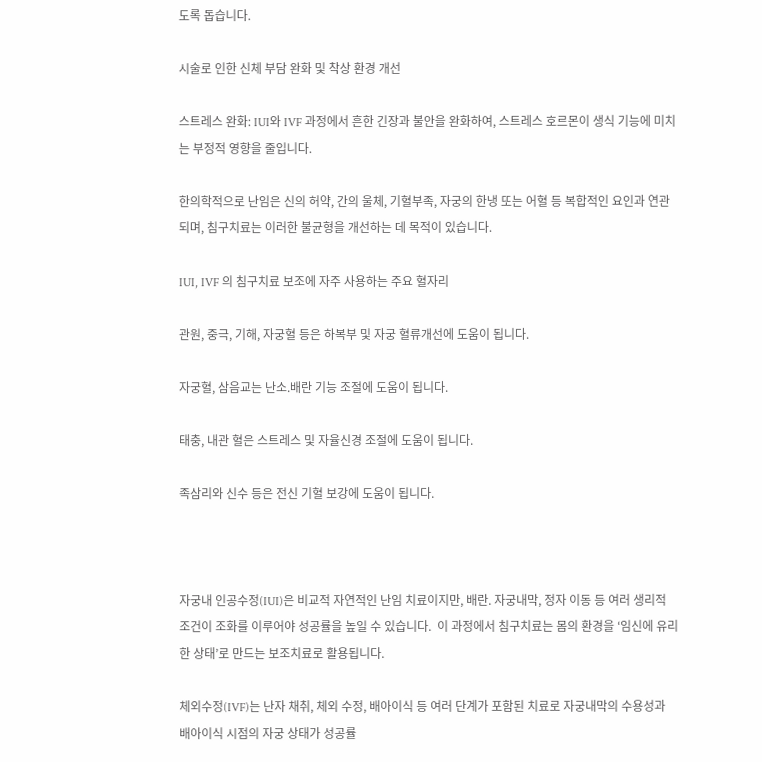도록 돕습니다.

시술로 인한 신체 부담 완화 및 착상 환경 개선

스트레스 완화: IUI와 IVF 과정에서 흔한 긴장과 불안을 완화하여, 스트레스 호르몬이 생식 기능에 미치는 부정적 영향을 줄입니다.

한의학적으로 난임은 신의 허약, 간의 울체, 기혈부족, 자궁의 한냉 또는 어혈 등 복합적인 요인과 연관되며, 침구치료는 이러한 불균형을 개선하는 데 목적이 있습니다.

IUI, IVF 의 침구치료 보조에 자주 사용하는 주요 혈자리

관원, 중극, 기해, 자궁혈 등은 하복부 및 자궁 혈류개선에 도움이 됩니다.

자궁혈, 삼음교는 난소.배란 기능 조절에 도움이 됩니다.

태충, 내관 혈은 스트레스 및 자율신경 조절에 도움이 됩니다.

족삼리와 신수 등은 전신 기혈 보강에 도움이 됩니다.



자궁내 인공수정(IUI)은 비교적 자연적인 난임 치료이지만, 배란. 자궁내막, 정자 이동 등 여러 생리적 조건이 조화를 이루어야 성공률을 높일 수 있습니다.  이 과정에서 침구치료는 몸의 환경을 ‘임신에 유리한 상태’로 만드는 보조치료로 활용됩니다.

체외수정(IVF)는 난자 채취, 체외 수정, 배아이식 등 여러 단계가 포함된 치료로 자궁내막의 수용성과 배아이식 시점의 자궁 상태가 성공률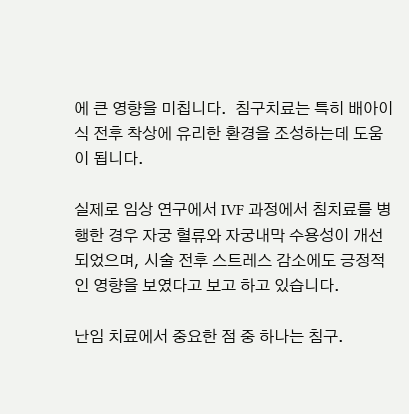에 큰 영향을 미칩니다.  침구치료는 특히 배아이식 전후 착상에 유리한 환경을 조성하는데 도움이 됩니다.

실제로 임상 연구에서 IVF 과정에서 침치료를 병행한 경우 자궁 혈류와 자궁내막 수용성이 개선 되었으며, 시술 전후 스트레스 감소에도 긍정적인 영향을 보였다고 보고 하고 있습니다.

난임 치료에서 중요한 점 중 하나는 침구.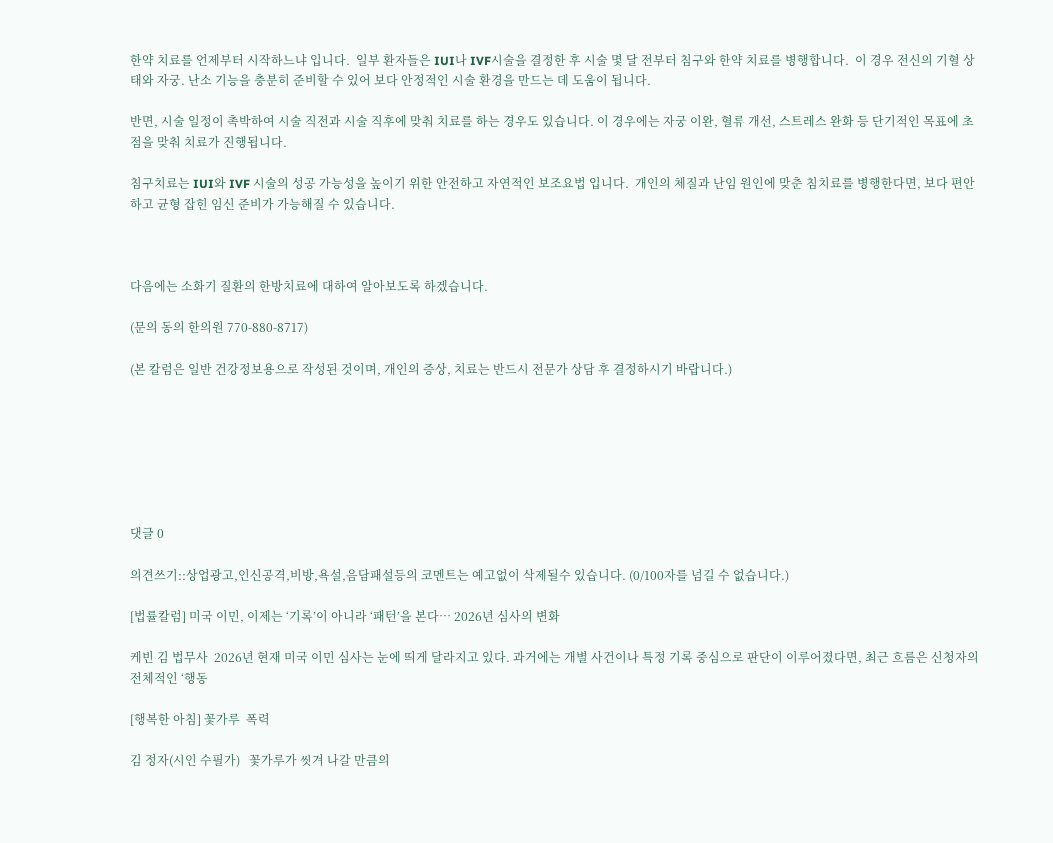한약 치료를 언제부터 시작하느냐 입니다.  일부 환자들은 IUI나 IVF시술을 결정한 후 시술 몇 달 전부터 침구와 한약 치료를 병행합니다.  이 경우 전신의 기혈 상태와 자궁. 난소 기능을 충분히 준비할 수 있어 보다 안정적인 시술 환경을 만드는 데 도움이 됩니다.

반면, 시술 일정이 촉박하여 시술 직전과 시술 직후에 맞춰 치료를 하는 경우도 있습니다. 이 경우에는 자궁 이완, 혈류 개선, 스트레스 완화 등 단기적인 목표에 초점을 맞춰 치료가 진행됩니다.

침구치료는 IUI와 IVF 시술의 성공 가능성을 높이기 위한 안전하고 자연적인 보조요법 입니다.  개인의 체질과 난임 원인에 맞춘 침치료를 병행한다면, 보다 편안하고 균형 잡힌 임신 준비가 가능해질 수 있습니다.



다음에는 소화기 질환의 한방치료에 대하여 알아보도록 하겠습니다.

(문의 동의 한의원 770-880-8717)

(본 칼럼은 일반 건강정보용으로 작성된 것이며, 개인의 증상, 치료는 반드시 전문가 상담 후 결정하시기 바랍니다.)







댓글 0

의견쓰기::상업광고,인신공격,비방,욕설,음담패설등의 코멘트는 예고없이 삭제될수 있습니다. (0/100자를 넘길 수 없습니다.)

[법률칼럼] 미국 이민, 이제는 ‘기록’이 아니라 ‘패턴’을 본다… 2026년 심사의 변화

케빈 김 법무사  2026년 현재 미국 이민 심사는 눈에 띄게 달라지고 있다. 과거에는 개별 사건이나 특정 기록 중심으로 판단이 이루어졌다면, 최근 흐름은 신청자의 전체적인 ‘행동

[행복한 아침] 꽃가루  폭력

김 정자(시인 수필가)   꽃가루가 씻겨 나갈 만큼의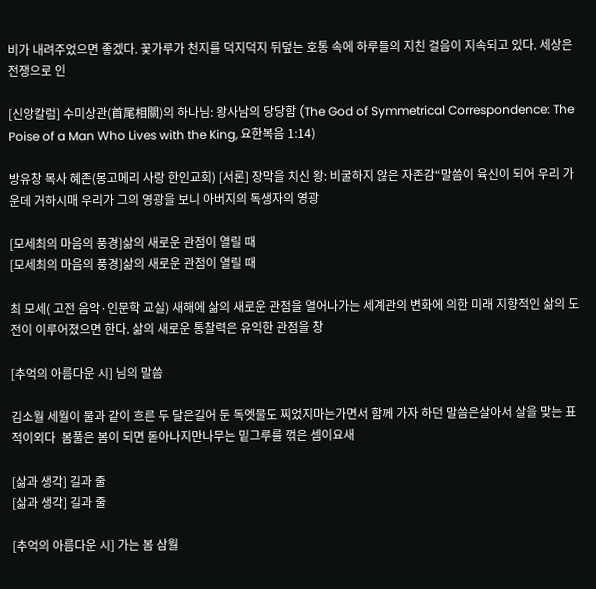비가 내려주었으면 좋겠다. 꽃가루가 천지를 덕지덕지 뒤덮는 호통 속에 하루들의 지친 걸음이 지속되고 있다. 세상은 전쟁으로 인

[신앙칼럼] 수미상관(首尾相關)의 하나님: 왕사남의 당당함 (The God of Symmetrical Correspondence: The Poise of a Man Who Lives with the King, 요한복음 1:14)

방유창 목사 혜존(몽고메리 사랑 한인교회) [서론] 장막을 치신 왕: 비굴하지 않은 자존감“말씀이 육신이 되어 우리 가운데 거하시매 우리가 그의 영광을 보니 아버지의 독생자의 영광

[모세최의 마음의 풍경]삶의 새로운 관점이 열릴 때
[모세최의 마음의 풍경]삶의 새로운 관점이 열릴 때

최 모세( 고전 음악·인문학 교실) 새해에 삶의 새로운 관점을 열어나가는 세계관의 변화에 의한 미래 지향적인 삶의 도전이 이루어졌으면 한다. 삶의 새로운 통찰력은 유익한 관점을 창

[추억의 아름다운 시] 님의 말씀

김소월 세월이 물과 같이 흐른 두 달은길어 둔 독엣물도 찌었지마는가면서 함께 가자 하던 말씀은살아서 살을 맞는 표적이외다  봄풀은 봄이 되면 돋아나지만나무는 밑그루를 꺾은 셈이요새

[삶과 생각] 길과 줄
[삶과 생각] 길과 줄

[추억의 아름다운 시] 가는 봄 삼월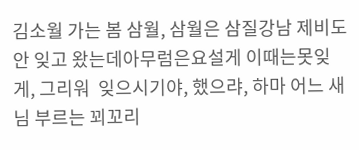김소월 가는 봄 삼월, 삼월은 삼질강남 제비도 안 잊고 왔는데아무럼은요설게 이때는못잊게, 그리워  잊으시기야, 했으랴, 하마 어느 새님 부르는 꾀꼬리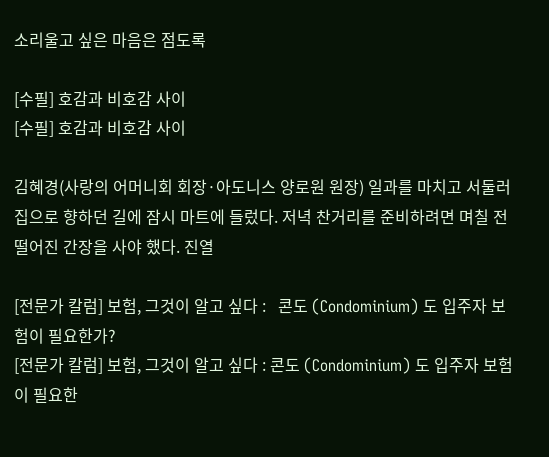소리울고 싶은 마음은 점도록

[수필] 호감과 비호감 사이
[수필] 호감과 비호감 사이

김혜경(사랑의 어머니회 회장·아도니스 양로원 원장) 일과를 마치고 서둘러 집으로 향하던 길에 잠시 마트에 들렀다. 저녁 찬거리를 준비하려면 며칠 전 떨어진 간장을 사야 했다. 진열

[전문가 칼럼] 보험, 그것이 알고 싶다 :   콘도 (Condominium) 도 입주자 보험이 필요한가?
[전문가 칼럼] 보험, 그것이 알고 싶다 : 콘도 (Condominium) 도 입주자 보험이 필요한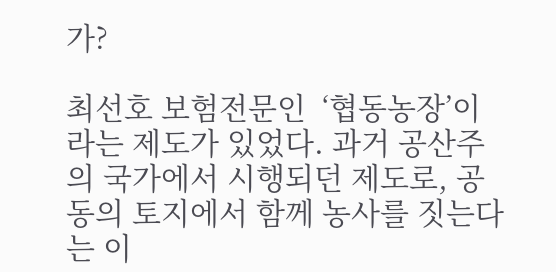가?

최선호 보험전문인  ‘협동농장’이라는 제도가 있었다. 과거 공산주의 국가에서 시행되던 제도로, 공동의 토지에서 함께 농사를 짓는다는 이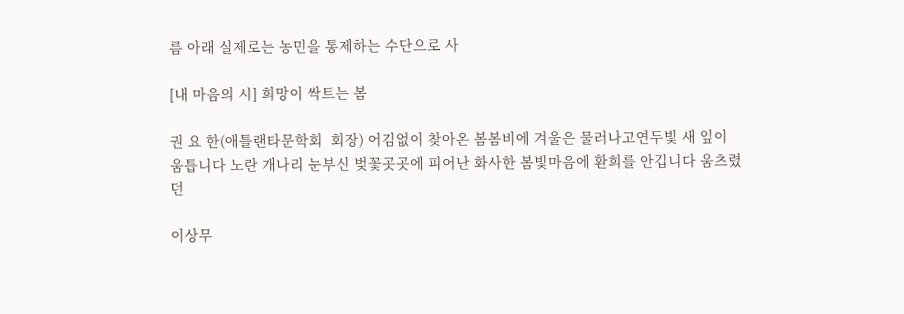름 아래 실제로는 농민을 통제하는 수단으로 사

[내 마음의 시] 희망이 싹트는 봄

권 요 한(애틀랜타문학회  회장) 어김없이 찾아온 봄봄비에 겨울은 물러나고연두빛 새 잎이 움틉니다 노란 개나리 눈부신 벚꽃곳곳에 피어난 화사한 봄빛마음에 환희를 안깁니다 움츠렸던

이상무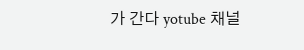가 간다 yotube 채널